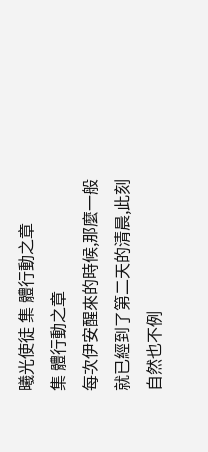曦光使徒 集 體行動之章
集 體行動之章
每次伊安醒來的時候,那麼一般就已經到了第二天的清晨,此刻自然也不例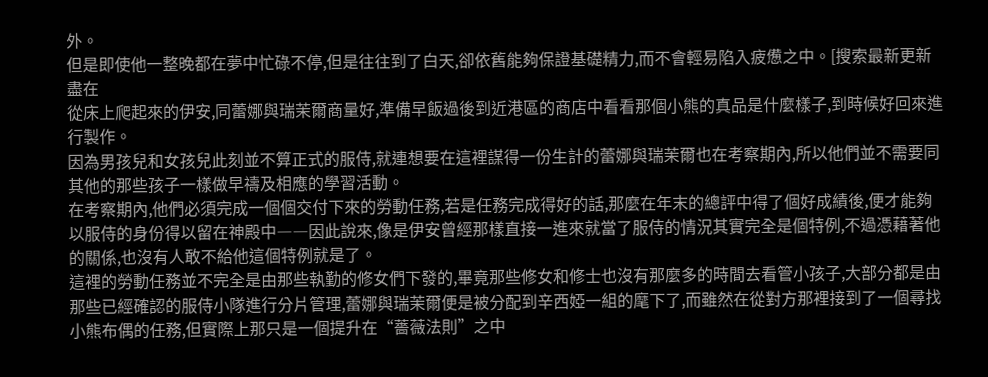外。
但是即使他一整晚都在夢中忙碌不停,但是往往到了白天,卻依舊能夠保證基礎精力,而不會輕易陷入疲憊之中。[搜索最新更新盡在
從床上爬起來的伊安,同蕾娜與瑞茉爾商量好,準備早飯過後到近港區的商店中看看那個小熊的真品是什麼樣子,到時候好回來進行製作。
因為男孩兒和女孩兒此刻並不算正式的服侍,就連想要在這裡謀得一份生計的蕾娜與瑞茉爾也在考察期內,所以他們並不需要同其他的那些孩子一樣做早禱及相應的學習活動。
在考察期內,他們必須完成一個個交付下來的勞動任務,若是任務完成得好的話,那麼在年末的總評中得了個好成績後,便才能夠以服侍的身份得以留在神殿中――因此說來,像是伊安曾經那樣直接一進來就當了服侍的情況其實完全是個特例,不過憑藉著他的關係,也沒有人敢不給他這個特例就是了。
這裡的勞動任務並不完全是由那些執勤的修女們下發的,畢竟那些修女和修士也沒有那麼多的時間去看管小孩子,大部分都是由那些已經確認的服侍小隊進行分片管理,蕾娜與瑞茉爾便是被分配到辛西婭一組的麾下了,而雖然在從對方那裡接到了一個尋找小熊布偶的任務,但實際上那只是一個提升在“薔薇法則”之中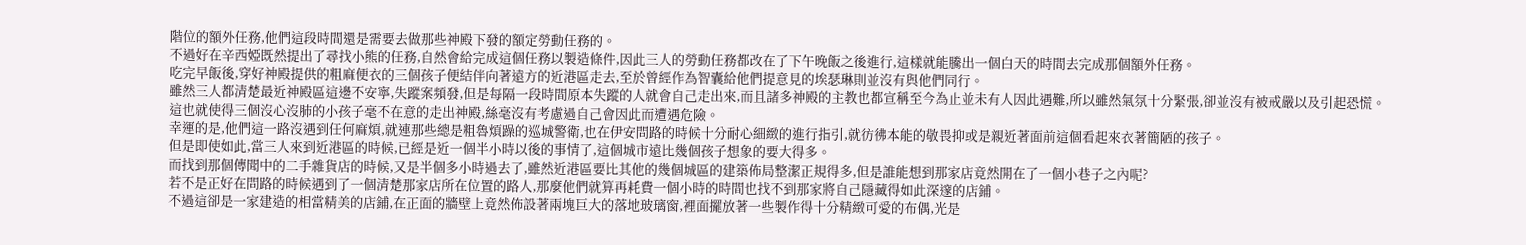階位的額外任務,他們這段時間還是需要去做那些神殿下發的額定勞動任務的。
不過好在辛西婭既然提出了尋找小熊的任務,自然會給完成這個任務以製造條件,因此三人的勞動任務都改在了下午晚飯之後進行,這樣就能騰出一個白天的時間去完成那個額外任務。
吃完早飯後,穿好神殿提供的粗麻便衣的三個孩子便結伴向著遠方的近港區走去,至於曾經作為智囊給他們提意見的埃瑟琳則並沒有與他們同行。
雖然三人都清楚最近神殿區這邊不安寧,失蹤案頻發,但是每隔一段時間原本失蹤的人就會自己走出來,而且諸多神殿的主教也都宣稱至今為止並未有人因此遇難,所以雖然氣氛十分緊張,卻並沒有被戒嚴以及引起恐慌。
這也就使得三個沒心沒肺的小孩子毫不在意的走出神殿,絲毫沒有考慮過自己會因此而遭遇危險。
幸運的是,他們這一路沒遇到任何麻煩,就連那些總是粗魯煩躁的巡城警衛,也在伊安問路的時候十分耐心細緻的進行指引,就彷彿本能的敬畏抑或是親近著面前這個看起來衣著簡陋的孩子。
但是即使如此,當三人來到近港區的時候,已經是近一個半小時以後的事情了,這個城市遠比幾個孩子想象的要大得多。
而找到那個傳聞中的二手雜貨店的時候,又是半個多小時過去了,雖然近港區要比其他的幾個城區的建築佈局整潔正規得多,但是誰能想到那家店竟然開在了一個小巷子之內呢?
若不是正好在問路的時候遇到了一個清楚那家店所在位置的路人,那麼他們就算再耗費一個小時的時間也找不到那家將自己隱藏得如此深邃的店鋪。
不過這卻是一家建造的相當精美的店鋪,在正面的牆壁上竟然佈設著兩塊巨大的落地玻璃窗,裡面擺放著一些製作得十分精緻可愛的布偶,光是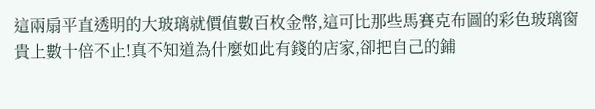這兩扇平直透明的大玻璃就價值數百枚金幣,這可比那些馬賽克布圖的彩色玻璃窗貴上數十倍不止!真不知道為什麼如此有錢的店家,卻把自己的鋪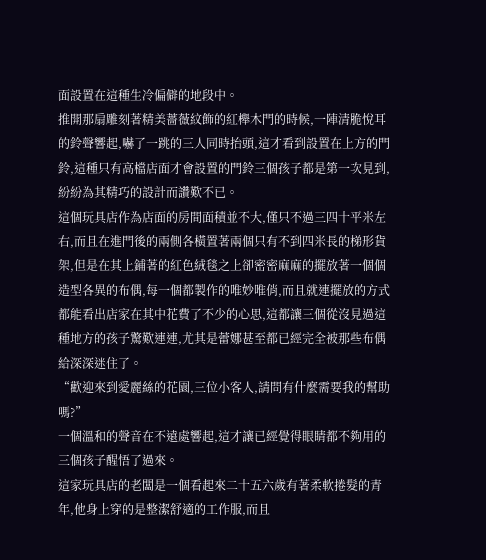面設置在這種生冷偏僻的地段中。
推開那扇雕刻著精美薔薇紋飾的紅櫸木門的時候,一陣清脆悅耳的鈴聲響起,嚇了一跳的三人同時抬頭,這才看到設置在上方的門鈴,這種只有高檔店面才會設置的門鈴三個孩子都是第一次見到,紛紛為其精巧的設計而讚歎不已。
這個玩具店作為店面的房間面積並不大,僅只不過三四十平米左右,而且在進門後的兩側各橫置著兩個只有不到四米長的梯形貨架,但是在其上鋪著的紅色絨毯之上卻密密麻麻的擺放著一個個造型各異的布偶,每一個都製作的唯妙唯俏,而且就連擺放的方式都能看出店家在其中花費了不少的心思,這都讓三個從沒見過這種地方的孩子驚歎連連,尤其是蕾娜甚至都已經完全被那些布偶給深深迷住了。
“歡迎來到愛麗絲的花園,三位小客人,請問有什麼需要我的幫助嗎?”
一個溫和的聲音在不遠處響起,這才讓已經覺得眼睛都不夠用的三個孩子醒悟了過來。
這家玩具店的老闆是一個看起來二十五六歲有著柔軟捲髮的青年,他身上穿的是整潔舒適的工作服,而且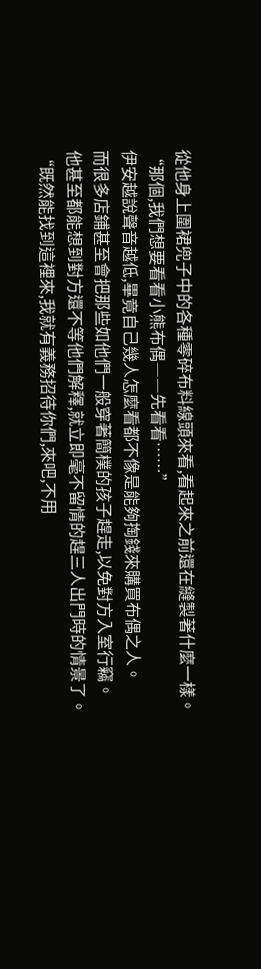從他身上圍裙兜子中的各種零碎布料線頭來看,看起來之前還在縫製著什麼一樣。
“那個,我們想要看看小熊布偶――先看看……”
伊安越說聲音越低,畢竟自己幾人怎麼看都不像是能夠掏錢來購買布偶之人。
而很多店鋪甚至會把那些如他們一般穿著簡樸的孩子趕走,以免對方入室行竊。
他甚至都能想到對方還不等他們解釋,就立即毫不留情的趕三人出門時的情景了。
“既然能找到這裡來,我就有義務招待你們,來吧,不用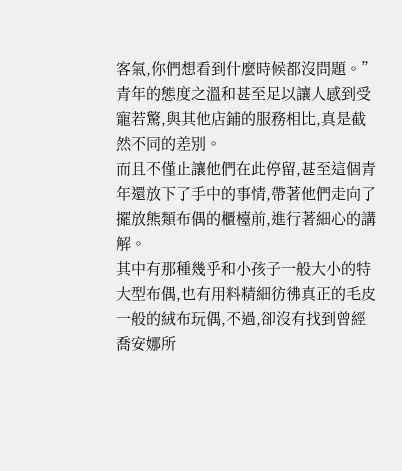客氣,你們想看到什麼時候都沒問題。”
青年的態度之溫和甚至足以讓人感到受寵若驚,與其他店鋪的服務相比,真是截然不同的差別。
而且不僅止讓他們在此停留,甚至這個青年還放下了手中的事情,帶著他們走向了擺放熊類布偶的櫃檯前,進行著細心的講解。
其中有那種幾乎和小孩子一般大小的特大型布偶,也有用料精細彷彿真正的毛皮一般的絨布玩偶,不過,卻沒有找到曾經喬安娜所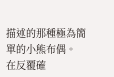描述的那種極為簡單的小熊布偶。
在反覆確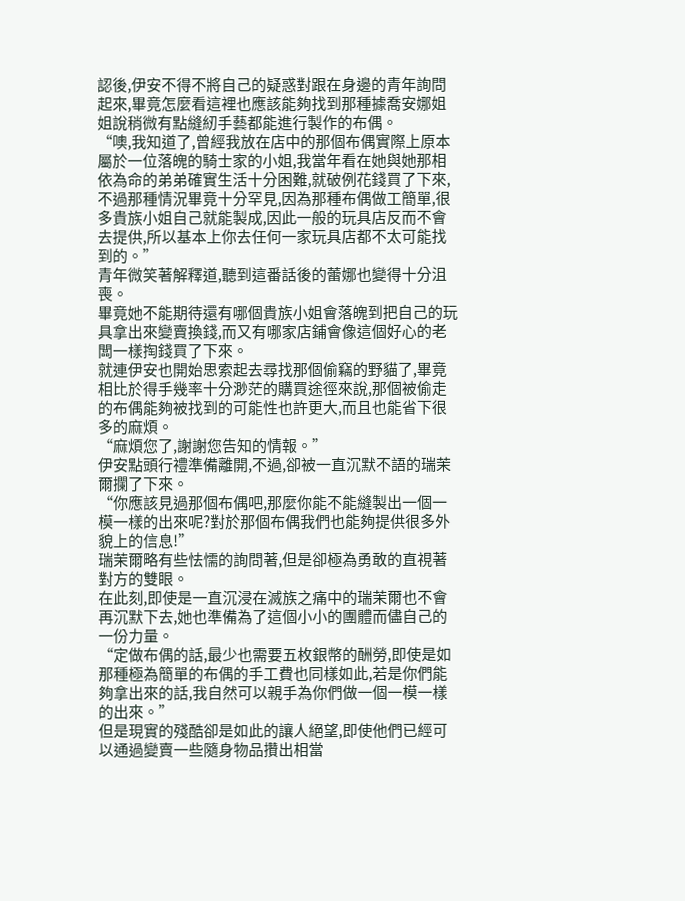認後,伊安不得不將自己的疑惑對跟在身邊的青年詢問起來,畢竟怎麼看這裡也應該能夠找到那種據喬安娜姐姐說稍微有點縫紉手藝都能進行製作的布偶。
“噢,我知道了,曾經我放在店中的那個布偶實際上原本屬於一位落魄的騎士家的小姐,我當年看在她與她那相依為命的弟弟確實生活十分困難,就破例花錢買了下來,不過那種情況畢竟十分罕見,因為那種布偶做工簡單,很多貴族小姐自己就能製成,因此一般的玩具店反而不會去提供,所以基本上你去任何一家玩具店都不太可能找到的。”
青年微笑著解釋道,聽到這番話後的蕾娜也變得十分沮喪。
畢竟她不能期待還有哪個貴族小姐會落魄到把自己的玩具拿出來變賣換錢,而又有哪家店鋪會像這個好心的老闆一樣掏錢買了下來。
就連伊安也開始思索起去尋找那個偷竊的野貓了,畢竟相比於得手幾率十分渺茫的購買途徑來說,那個被偷走的布偶能夠被找到的可能性也許更大,而且也能省下很多的麻煩。
“麻煩您了,謝謝您告知的情報。”
伊安點頭行禮準備離開,不過,卻被一直沉默不語的瑞茉爾攔了下來。
“你應該見過那個布偶吧,那麼你能不能縫製出一個一模一樣的出來呢?對於那個布偶我們也能夠提供很多外貌上的信息!”
瑞茉爾略有些怯懦的詢問著,但是卻極為勇敢的直視著對方的雙眼。
在此刻,即使是一直沉浸在滅族之痛中的瑞茉爾也不會再沉默下去,她也準備為了這個小小的團體而儘自己的一份力量。
“定做布偶的話,最少也需要五枚銀幣的酬勞,即使是如那種極為簡單的布偶的手工費也同樣如此,若是你們能夠拿出來的話,我自然可以親手為你們做一個一模一樣的出來。”
但是現實的殘酷卻是如此的讓人絕望,即使他們已經可以通過變賣一些隨身物品攢出相當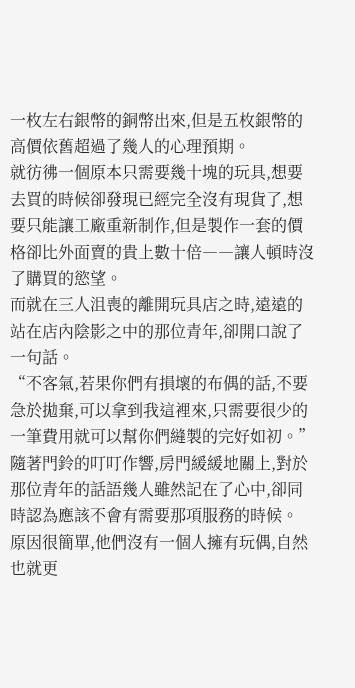一枚左右銀幣的銅幣出來,但是五枚銀幣的高價依舊超過了幾人的心理預期。
就彷彿一個原本只需要幾十塊的玩具,想要去買的時候卻發現已經完全沒有現貨了,想要只能讓工廠重新制作,但是製作一套的價格卻比外面賣的貴上數十倍――讓人頓時沒了購買的慾望。
而就在三人沮喪的離開玩具店之時,遠遠的站在店內陰影之中的那位青年,卻開口說了一句話。
“不客氣,若果你們有損壞的布偶的話,不要急於拋棄,可以拿到我這裡來,只需要很少的一筆費用就可以幫你們縫製的完好如初。”
隨著門鈴的叮叮作響,房門緩緩地關上,對於那位青年的話語幾人雖然記在了心中,卻同時認為應該不會有需要那項服務的時候。
原因很簡單,他們沒有一個人擁有玩偶,自然也就更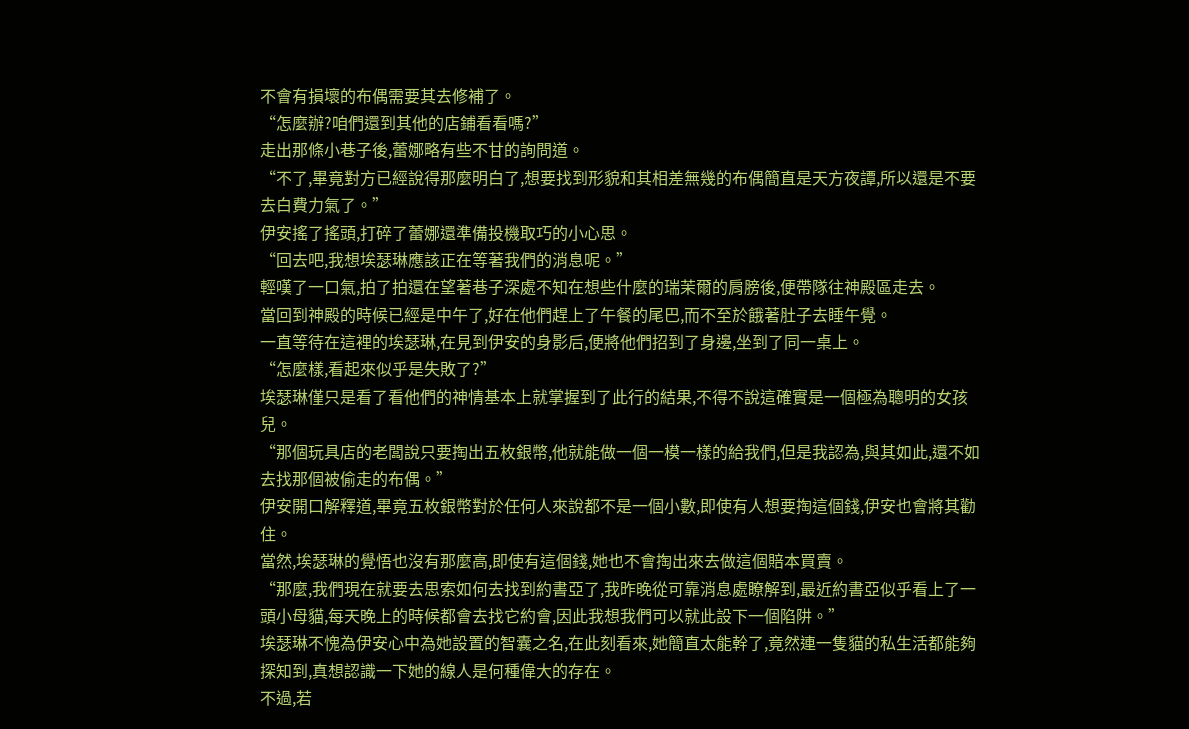不會有損壞的布偶需要其去修補了。
“怎麼辦?咱們還到其他的店鋪看看嗎?”
走出那條小巷子後,蕾娜略有些不甘的詢問道。
“不了,畢竟對方已經說得那麼明白了,想要找到形貌和其相差無幾的布偶簡直是天方夜譚,所以還是不要去白費力氣了。”
伊安搖了搖頭,打碎了蕾娜還準備投機取巧的小心思。
“回去吧,我想埃瑟琳應該正在等著我們的消息呢。”
輕嘆了一口氣,拍了拍還在望著巷子深處不知在想些什麼的瑞茉爾的肩膀後,便帶隊往神殿區走去。
當回到神殿的時候已經是中午了,好在他們趕上了午餐的尾巴,而不至於餓著肚子去睡午覺。
一直等待在這裡的埃瑟琳,在見到伊安的身影后,便將他們招到了身邊,坐到了同一桌上。
“怎麼樣,看起來似乎是失敗了?”
埃瑟琳僅只是看了看他們的神情基本上就掌握到了此行的結果,不得不說這確實是一個極為聰明的女孩兒。
“那個玩具店的老闆說只要掏出五枚銀幣,他就能做一個一模一樣的給我們,但是我認為,與其如此,還不如去找那個被偷走的布偶。”
伊安開口解釋道,畢竟五枚銀幣對於任何人來說都不是一個小數,即使有人想要掏這個錢,伊安也會將其勸住。
當然,埃瑟琳的覺悟也沒有那麼高,即使有這個錢,她也不會掏出來去做這個賠本買賣。
“那麼,我們現在就要去思索如何去找到約書亞了,我昨晚從可靠消息處瞭解到,最近約書亞似乎看上了一頭小母貓,每天晚上的時候都會去找它約會,因此我想我們可以就此設下一個陷阱。”
埃瑟琳不愧為伊安心中為她設置的智囊之名,在此刻看來,她簡直太能幹了,竟然連一隻貓的私生活都能夠探知到,真想認識一下她的線人是何種偉大的存在。
不過,若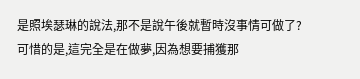是照埃瑟琳的說法,那不是說午後就暫時沒事情可做了?
可惜的是,這完全是在做夢,因為想要捕獲那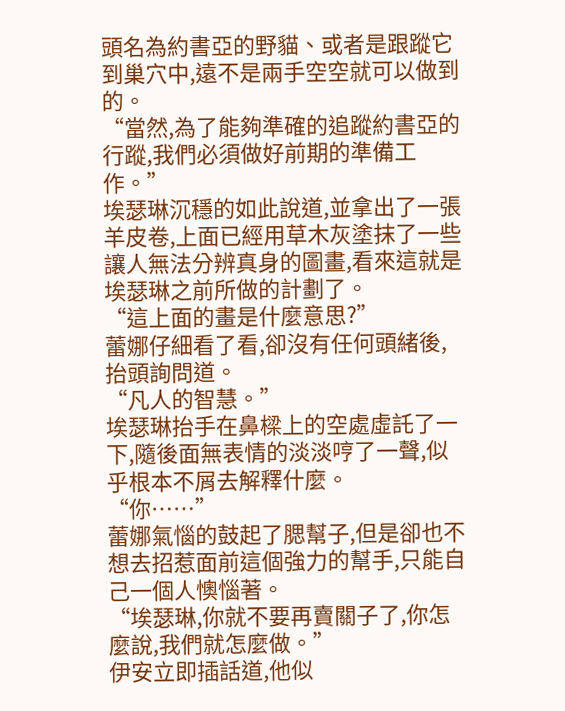頭名為約書亞的野貓、或者是跟蹤它到巢穴中,遠不是兩手空空就可以做到的。
“當然,為了能夠準確的追蹤約書亞的行蹤,我們必須做好前期的準備工作。”
埃瑟琳沉穩的如此說道,並拿出了一張羊皮卷,上面已經用草木灰塗抹了一些讓人無法分辨真身的圖畫,看來這就是埃瑟琳之前所做的計劃了。
“這上面的畫是什麼意思?”
蕾娜仔細看了看,卻沒有任何頭緒後,抬頭詢問道。
“凡人的智慧。”
埃瑟琳抬手在鼻樑上的空處虛託了一下,隨後面無表情的淡淡哼了一聲,似乎根本不屑去解釋什麼。
“你……”
蕾娜氣惱的鼓起了腮幫子,但是卻也不想去招惹面前這個強力的幫手,只能自己一個人懊惱著。
“埃瑟琳,你就不要再賣關子了,你怎麼說,我們就怎麼做。”
伊安立即插話道,他似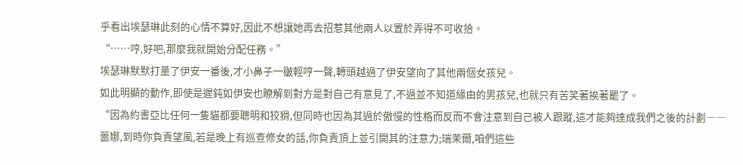乎看出埃瑟琳此刻的心情不算好,因此不想讓她再去招惹其他兩人以置於弄得不可收拾。
“……哼,好吧,那麼我就開始分配任務。”
埃瑟琳默默打量了伊安一番後,才小鼻子一皺輕哼一聲,轉頭越過了伊安望向了其他兩個女孩兒。
如此明顯的動作,即使是遲鈍如伊安也瞭解到對方是對自己有意見了,不過並不知道緣由的男孩兒,也就只有苦笑著挨著罷了。
“因為約書亞比任何一隻貓都要聰明和狡猾,但同時也因為其過於傲慢的性格而反而不會注意到自己被人跟蹤,這才能夠達成我們之後的計劃――蕾娜,到時你負責望風,若是晚上有巡查修女的話,你負責頂上並引開其的注意力;瑞茉爾,咱們這些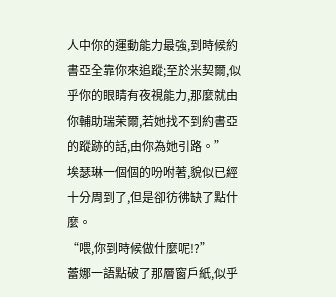人中你的運動能力最強,到時候約書亞全靠你來追蹤;至於米契爾,似乎你的眼睛有夜視能力,那麼就由你輔助瑞茉爾,若她找不到約書亞的蹤跡的話,由你為她引路。”
埃瑟琳一個個的吩咐著,貌似已經十分周到了,但是卻彷彿缺了點什麼。
“喂,你到時候做什麼呢!?”
蕾娜一語點破了那層窗戶紙,似乎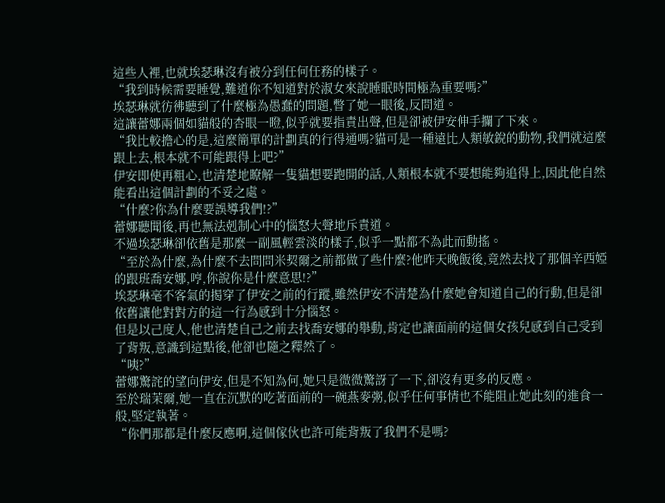這些人裡,也就埃瑟琳沒有被分到任何任務的樣子。
“我到時候需要睡覺,難道你不知道對於淑女來說睡眠時間極為重要嗎?”
埃瑟琳就彷彿聽到了什麼極為愚蠢的問題,瞥了她一眼後,反問道。
這讓蕾娜兩個如貓般的杏眼一瞪,似乎就要指責出聲,但是卻被伊安伸手攔了下來。
“我比較擔心的是,這麼簡單的計劃真的行得通嗎?貓可是一種遠比人類敏銳的動物,我們就這麼跟上去,根本就不可能跟得上吧?”
伊安即使再粗心,也清楚地瞭解一隻貓想要跑開的話,人類根本就不要想能夠追得上,因此他自然能看出這個計劃的不妥之處。
“什麼?你為什麼要誤導我們!?”
蕾娜聽聞後,再也無法剋制心中的惱怒大聲地斥責道。
不過埃瑟琳卻依舊是那麼一副風輕雲淡的樣子,似乎一點都不為此而動搖。
“至於為什麼,為什麼不去問問米契爾之前都做了些什麼?他昨天晚飯後,竟然去找了那個辛西婭的跟班喬安娜,哼,你說你是什麼意思!?”
埃瑟琳毫不客氣的揭穿了伊安之前的行蹤,雖然伊安不清楚為什麼她會知道自己的行動,但是卻依舊讓他對對方的這一行為感到十分惱怒。
但是以己度人,他也清楚自己之前去找喬安娜的舉動,肯定也讓面前的這個女孩兒感到自己受到了背叛,意識到這點後,他卻也隨之釋然了。
“咦?”
蕾娜驚詫的望向伊安,但是不知為何,她只是微微驚訝了一下,卻沒有更多的反應。
至於瑞茉爾,她一直在沉默的吃著面前的一碗燕麥粥,似乎任何事情也不能阻止她此刻的進食一般,堅定執著。
“你們那都是什麼反應啊,這個傢伙也許可能背叛了我們不是嗎?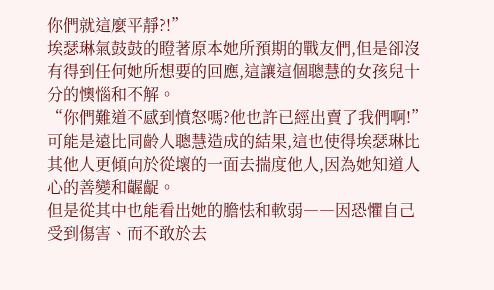你們就這麼平靜?!”
埃瑟琳氣鼓鼓的瞪著原本她所預期的戰友們,但是卻沒有得到任何她所想要的回應,這讓這個聰慧的女孩兒十分的懊惱和不解。
“你們難道不感到憤怒嗎?他也許已經出賣了我們啊!”
可能是遠比同齡人聰慧造成的結果,這也使得埃瑟琳比其他人更傾向於從壞的一面去揣度他人,因為她知道人心的善變和齷齪。
但是從其中也能看出她的膽怯和軟弱――因恐懼自己受到傷害、而不敢於去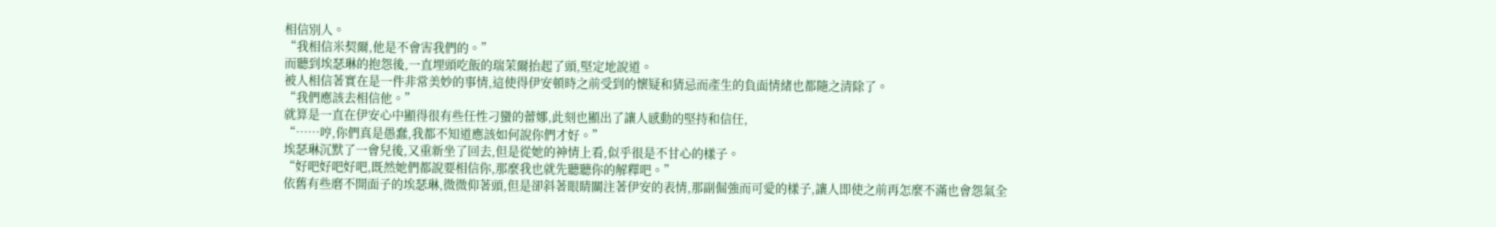相信別人。
“我相信米契爾,他是不會害我們的。”
而聽到埃瑟琳的抱怨後,一直埋頭吃飯的瑞茉爾抬起了頭,堅定地說道。
被人相信著實在是一件非常美妙的事情,這使得伊安頓時之前受到的懷疑和猜忌而產生的負面情緒也都隨之清除了。
“我們應該去相信他。”
就算是一直在伊安心中顯得很有些任性刁蠻的蕾娜,此刻也顯出了讓人感動的堅持和信任,
“……哼,你們真是愚蠢,我都不知道應該如何說你們才好。”
埃瑟琳沉默了一會兒後,又重新坐了回去,但是從她的神情上看,似乎很是不甘心的樣子。
“好吧好吧好吧,既然她們都說要相信你,那麼我也就先聽聽你的解釋吧。”
依舊有些磨不開面子的埃瑟琳,微微仰著頭,但是卻斜著眼睛關注著伊安的表情,那副倔強而可愛的樣子,讓人即使之前再怎麼不滿也會怨氣全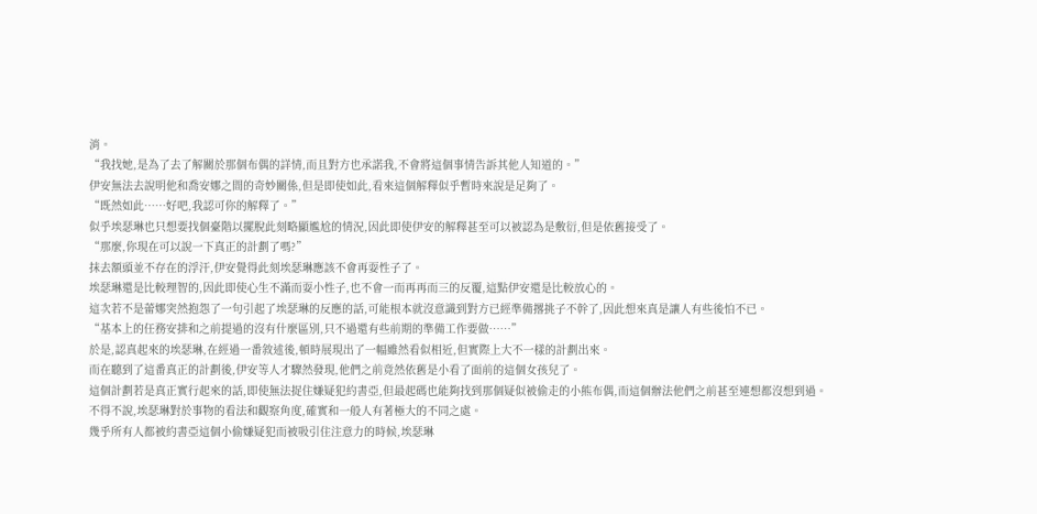消。
“我找她,是為了去了解關於那個布偶的詳情,而且對方也承諾我,不會將這個事情告訴其他人知道的。”
伊安無法去說明他和喬安娜之間的奇妙關係,但是即使如此,看來這個解釋似乎暫時來說是足夠了。
“既然如此……好吧,我認可你的解釋了。”
似乎埃瑟琳也只想要找個臺階以擺脫此刻略顯尷尬的情況,因此即使伊安的解釋甚至可以被認為是敷衍,但是依舊接受了。
“那麼,你現在可以說一下真正的計劃了嗎?”
抹去額頭並不存在的浮汗,伊安覺得此刻埃瑟琳應該不會再耍性子了。
埃瑟琳還是比較理智的,因此即使心生不滿而耍小性子,也不會一而再再而三的反覆,這點伊安還是比較放心的。
這次若不是蕾娜突然抱怨了一句引起了埃瑟琳的反應的話,可能根本就沒意識到對方已經準備撂挑子不幹了,因此想來真是讓人有些後怕不已。
“基本上的任務安排和之前提過的沒有什麼區別,只不過還有些前期的準備工作要做……”
於是,認真起來的埃瑟琳,在經過一番敘述後,頓時展現出了一幅雖然看似相近,但實際上大不一樣的計劃出來。
而在聽到了這番真正的計劃後,伊安等人才驟然發現,他們之前竟然依舊是小看了面前的這個女孩兒了。
這個計劃若是真正實行起來的話,即使無法捉住嫌疑犯約書亞,但最起碼也能夠找到那個疑似被偷走的小熊布偶,而這個辦法他們之前甚至連想都沒想到過。
不得不說,埃瑟琳對於事物的看法和觀察角度,確實和一般人有著極大的不同之處。
幾乎所有人都被約書亞這個小偷嫌疑犯而被吸引住注意力的時候,埃瑟琳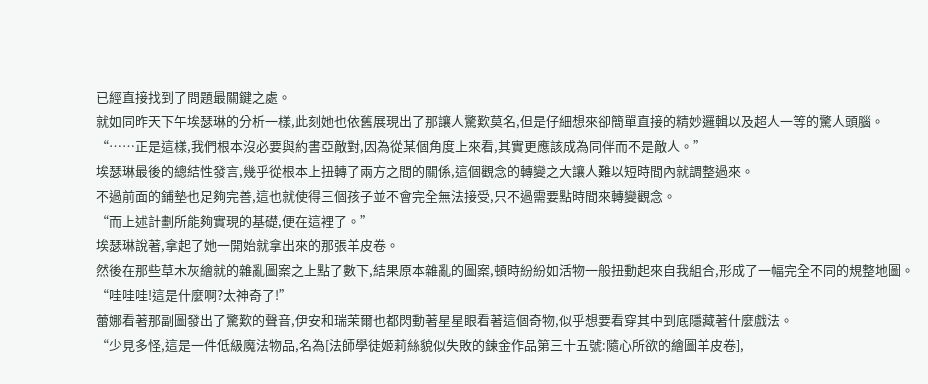已經直接找到了問題最關鍵之處。
就如同昨天下午埃瑟琳的分析一樣,此刻她也依舊展現出了那讓人驚歎莫名,但是仔細想來卻簡單直接的精妙邏輯以及超人一等的驚人頭腦。
“……正是這樣,我們根本沒必要與約書亞敵對,因為從某個角度上來看,其實更應該成為同伴而不是敵人。”
埃瑟琳最後的總結性發言,幾乎從根本上扭轉了兩方之間的關係,這個觀念的轉變之大讓人難以短時間內就調整過來。
不過前面的鋪墊也足夠完善,這也就使得三個孩子並不會完全無法接受,只不過需要點時間來轉變觀念。
“而上述計劃所能夠實現的基礎,便在這裡了。”
埃瑟琳說著,拿起了她一開始就拿出來的那張羊皮卷。
然後在那些草木灰繪就的雜亂圖案之上點了數下,結果原本雜亂的圖案,頓時紛紛如活物一般扭動起來自我組合,形成了一幅完全不同的規整地圖。
“哇哇哇!這是什麼啊?太神奇了!”
蕾娜看著那副圖發出了驚歎的聲音,伊安和瑞茉爾也都閃動著星星眼看著這個奇物,似乎想要看穿其中到底隱藏著什麼戲法。
“少見多怪,這是一件低級魔法物品,名為[法師學徒姬莉絲貌似失敗的鍊金作品第三十五號:隨心所欲的繪圖羊皮卷],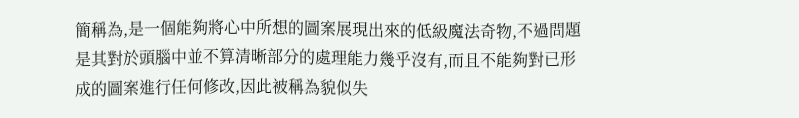簡稱為,是一個能夠將心中所想的圖案展現出來的低級魔法奇物,不過問題是其對於頭腦中並不算清晰部分的處理能力幾乎沒有,而且不能夠對已形成的圖案進行任何修改,因此被稱為貌似失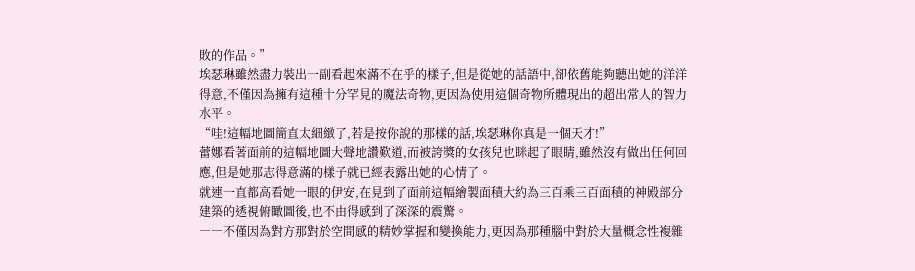敗的作品。”
埃瑟琳雖然盡力裝出一副看起來滿不在乎的樣子,但是從她的話語中,卻依舊能夠聽出她的洋洋得意,不僅因為擁有這種十分罕見的魔法奇物,更因為使用這個奇物所體現出的超出常人的智力水平。
“哇!這幅地圖簡直太細緻了,若是按你說的那樣的話,埃瑟琳你真是一個天才!”
蕾娜看著面前的這幅地圖大聲地讚歎道,而被誇獎的女孩兒也眯起了眼睛,雖然沒有做出任何回應,但是她那志得意滿的樣子就已經表露出她的心情了。
就連一直都高看她一眼的伊安,在見到了面前這幅繪製面積大約為三百乘三百面積的神殿部分建築的透視俯瞰圖後,也不由得感到了深深的震驚。
――不僅因為對方那對於空間感的精妙掌握和變換能力,更因為那種腦中對於大量概念性複雜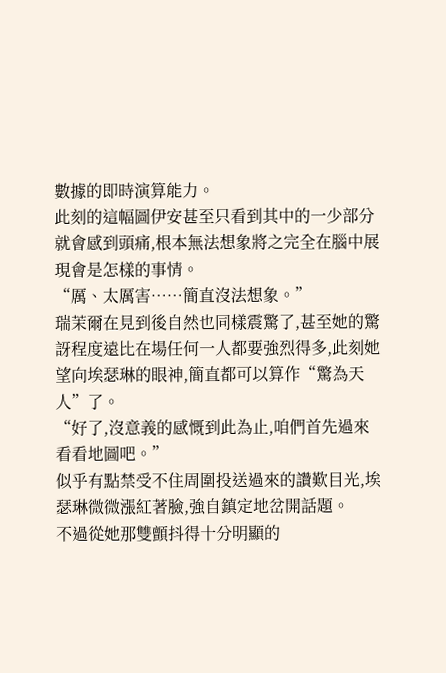數據的即時演算能力。
此刻的這幅圖伊安甚至只看到其中的一少部分就會感到頭痛,根本無法想象將之完全在腦中展現會是怎樣的事情。
“厲、太厲害……簡直沒法想象。”
瑞茉爾在見到後自然也同樣震驚了,甚至她的驚訝程度遠比在場任何一人都要強烈得多,此刻她望向埃瑟琳的眼神,簡直都可以算作“驚為天人”了。
“好了,沒意義的感慨到此為止,咱們首先過來看看地圖吧。”
似乎有點禁受不住周圍投送過來的讚歎目光,埃瑟琳微微漲紅著臉,強自鎮定地岔開話題。
不過從她那雙顫抖得十分明顯的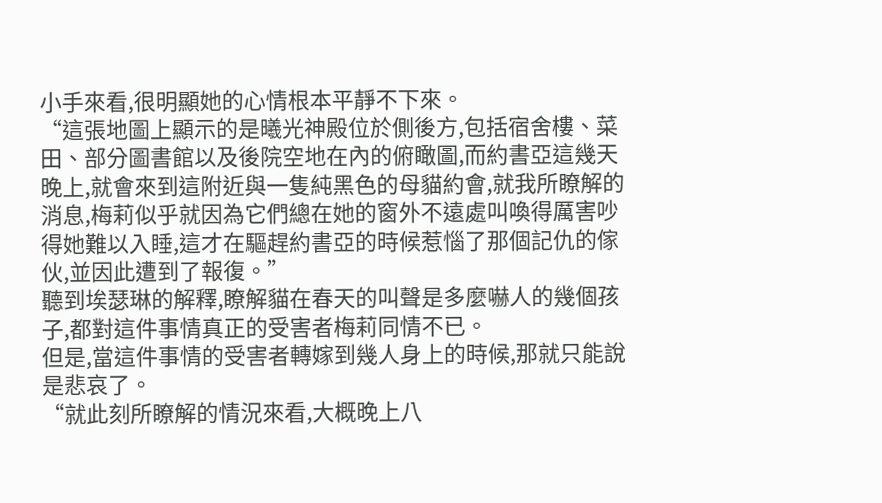小手來看,很明顯她的心情根本平靜不下來。
“這張地圖上顯示的是曦光神殿位於側後方,包括宿舍樓、菜田、部分圖書館以及後院空地在內的俯瞰圖,而約書亞這幾天晚上,就會來到這附近與一隻純黑色的母貓約會,就我所瞭解的消息,梅莉似乎就因為它們總在她的窗外不遠處叫喚得厲害吵得她難以入睡,這才在驅趕約書亞的時候惹惱了那個記仇的傢伙,並因此遭到了報復。”
聽到埃瑟琳的解釋,瞭解貓在春天的叫聲是多麼嚇人的幾個孩子,都對這件事情真正的受害者梅莉同情不已。
但是,當這件事情的受害者轉嫁到幾人身上的時候,那就只能說是悲哀了。
“就此刻所瞭解的情況來看,大概晚上八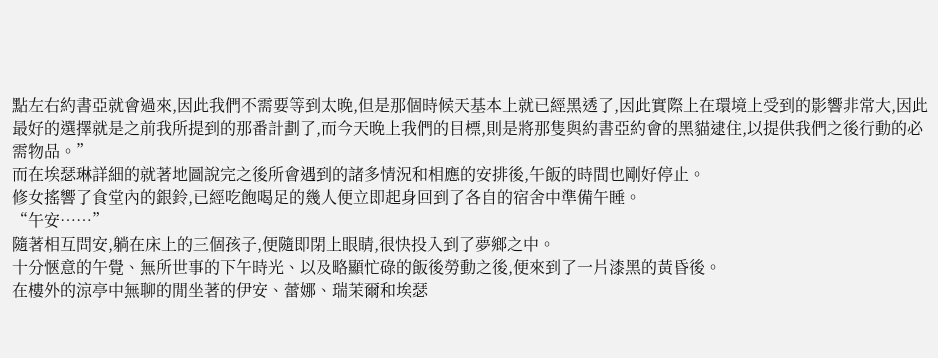點左右約書亞就會過來,因此我們不需要等到太晚,但是那個時候天基本上就已經黑透了,因此實際上在環境上受到的影響非常大,因此最好的選擇就是之前我所提到的那番計劃了,而今天晚上我們的目標,則是將那隻與約書亞約會的黑貓逮住,以提供我們之後行動的必需物品。”
而在埃瑟琳詳細的就著地圖說完之後所會遇到的諸多情況和相應的安排後,午飯的時間也剛好停止。
修女搖響了食堂內的銀鈴,已經吃飽喝足的幾人便立即起身回到了各自的宿舍中準備午睡。
“午安……”
隨著相互問安,躺在床上的三個孩子,便隨即閉上眼睛,很快投入到了夢鄉之中。
十分愜意的午覺、無所世事的下午時光、以及略顯忙碌的飯後勞動之後,便來到了一片漆黑的黃昏後。
在樓外的涼亭中無聊的閒坐著的伊安、蕾娜、瑞茉爾和埃瑟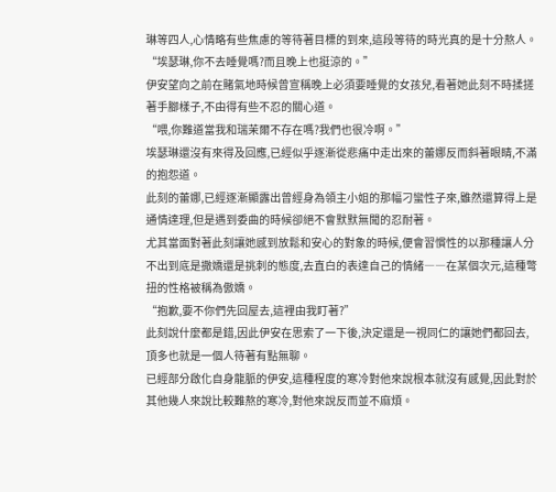琳等四人,心情略有些焦慮的等待著目標的到來,這段等待的時光真的是十分熬人。
“埃瑟琳,你不去睡覺嗎?而且晚上也挺涼的。”
伊安望向之前在賭氣地時候曾宣稱晚上必須要睡覺的女孩兒,看著她此刻不時揉搓著手腳樣子,不由得有些不忍的關心道。
“喂,你難道當我和瑞茉爾不存在嗎?我們也很冷啊。”
埃瑟琳還沒有來得及回應,已經似乎逐漸從悲痛中走出來的蕾娜反而斜著眼睛,不滿的抱怨道。
此刻的蕾娜,已經逐漸顯露出曾經身為領主小姐的那幅刁蠻性子來,雖然還算得上是通情達理,但是遇到委曲的時候卻絕不會默默無聞的忍耐著。
尤其當面對著此刻讓她感到放鬆和安心的對象的時候,便會習慣性的以那種讓人分不出到底是撒嬌還是挑刺的態度,去直白的表達自己的情緒――在某個次元,這種彆扭的性格被稱為傲嬌。
“抱歉,要不你們先回屋去,這裡由我盯著?”
此刻說什麼都是錯,因此伊安在思索了一下後,決定還是一視同仁的讓她們都回去,頂多也就是一個人待著有點無聊。
已經部分啟化自身龍脈的伊安,這種程度的寒冷對他來說根本就沒有感覺,因此對於其他幾人來說比較難熬的寒冷,對他來說反而並不麻煩。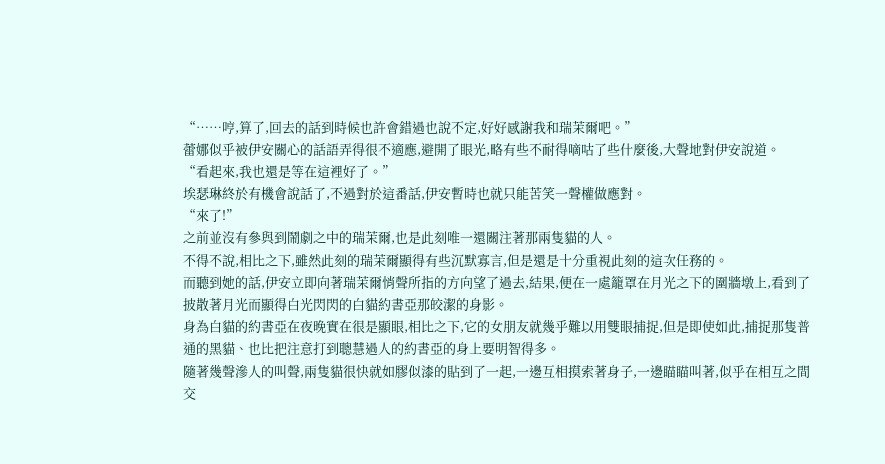“……哼,算了,回去的話到時候也許會錯過也說不定,好好感謝我和瑞茉爾吧。”
蕾娜似乎被伊安關心的話語弄得很不適應,避開了眼光,略有些不耐得嘀咕了些什麼後,大聲地對伊安說道。
“看起來,我也還是等在這裡好了。”
埃瑟琳終於有機會說話了,不過對於這番話,伊安暫時也就只能苦笑一聲權做應對。
“來了!”
之前並沒有參與到鬧劇之中的瑞茉爾,也是此刻唯一還關注著那兩隻貓的人。
不得不說,相比之下,雖然此刻的瑞茉爾顯得有些沉默寡言,但是還是十分重視此刻的這次任務的。
而聽到她的話,伊安立即向著瑞茉爾悄聲所指的方向望了過去,結果,便在一處籠罩在月光之下的圍牆墩上,看到了披散著月光而顯得白光閃閃的白貓約書亞那皎潔的身影。
身為白貓的約書亞在夜晚實在很是顯眼,相比之下,它的女朋友就幾乎難以用雙眼捕捉,但是即使如此,捕捉那隻普通的黑貓、也比把注意打到聰慧過人的約書亞的身上要明智得多。
隨著幾聲滲人的叫聲,兩隻貓很快就如膠似漆的貼到了一起,一邊互相摸索著身子,一邊瞄瞄叫著,似乎在相互之間交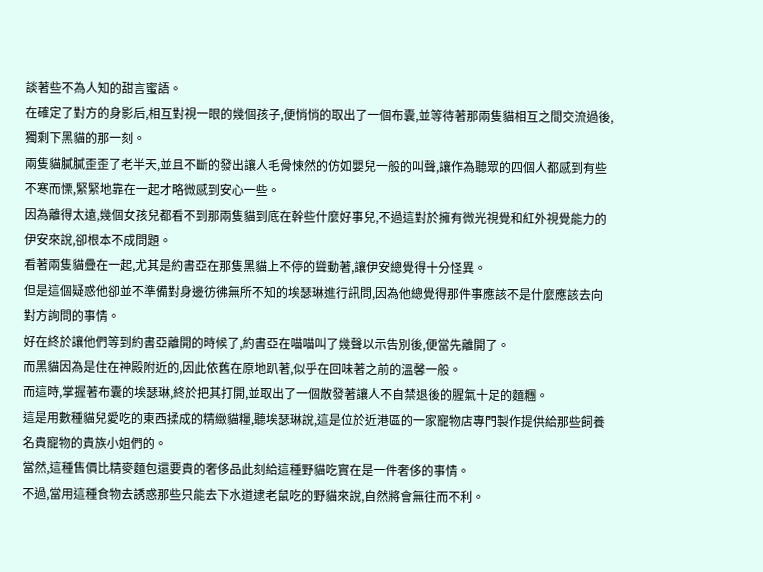談著些不為人知的甜言蜜語。
在確定了對方的身影后,相互對視一眼的幾個孩子,便悄悄的取出了一個布囊,並等待著那兩隻貓相互之間交流過後,獨剩下黑貓的那一刻。
兩隻貓膩膩歪歪了老半天,並且不斷的發出讓人毛骨悚然的仿如嬰兒一般的叫聲,讓作為聽眾的四個人都感到有些不寒而慄,緊緊地靠在一起才略微感到安心一些。
因為離得太遠,幾個女孩兒都看不到那兩隻貓到底在幹些什麼好事兒,不過這對於擁有微光視覺和紅外視覺能力的伊安來說,卻根本不成問題。
看著兩隻貓疊在一起,尤其是約書亞在那隻黑貓上不停的聳動著,讓伊安總覺得十分怪異。
但是這個疑惑他卻並不準備對身邊彷彿無所不知的埃瑟琳進行訊問,因為他總覺得那件事應該不是什麼應該去向對方詢問的事情。
好在終於讓他們等到約書亞離開的時候了,約書亞在喵喵叫了幾聲以示告別後,便當先離開了。
而黑貓因為是住在神殿附近的,因此依舊在原地趴著,似乎在回味著之前的溫馨一般。
而這時,掌握著布囊的埃瑟琳,終於把其打開,並取出了一個散發著讓人不自禁退後的腥氣十足的麵糰。
這是用數種貓兒愛吃的東西揉成的精緻貓糧,聽埃瑟琳說,這是位於近港區的一家寵物店專門製作提供給那些飼養名貴寵物的貴族小姐們的。
當然,這種售價比精麥麵包還要貴的奢侈品此刻給這種野貓吃實在是一件奢侈的事情。
不過,當用這種食物去誘惑那些只能去下水道逮老鼠吃的野貓來說,自然將會無往而不利。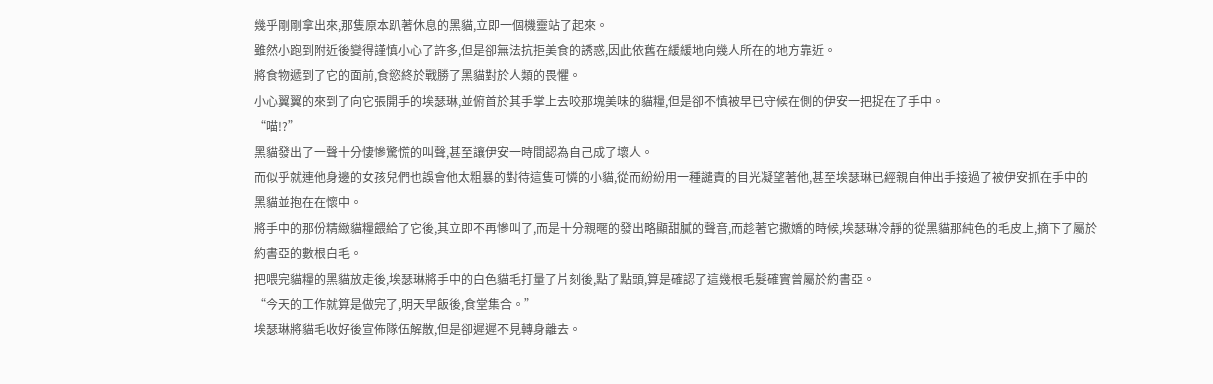幾乎剛剛拿出來,那隻原本趴著休息的黑貓,立即一個機靈站了起來。
雖然小跑到附近後變得謹慎小心了許多,但是卻無法抗拒美食的誘惑,因此依舊在緩緩地向幾人所在的地方靠近。
將食物遞到了它的面前,食慾終於戰勝了黑貓對於人類的畏懼。
小心翼翼的來到了向它張開手的埃瑟琳,並俯首於其手掌上去咬那塊美味的貓糧,但是卻不慎被早已守候在側的伊安一把捉在了手中。
“喵!?”
黑貓發出了一聲十分悽慘驚慌的叫聲,甚至讓伊安一時間認為自己成了壞人。
而似乎就連他身邊的女孩兒們也誤會他太粗暴的對待這隻可憐的小貓,從而紛紛用一種譴責的目光凝望著他,甚至埃瑟琳已經親自伸出手接過了被伊安抓在手中的黑貓並抱在在懷中。
將手中的那份精緻貓糧餵給了它後,其立即不再慘叫了,而是十分親暱的發出略顯甜膩的聲音,而趁著它撒嬌的時候,埃瑟琳冷靜的從黑貓那純色的毛皮上,摘下了屬於約書亞的數根白毛。
把喂完貓糧的黑貓放走後,埃瑟琳將手中的白色貓毛打量了片刻後,點了點頭,算是確認了這幾根毛髮確實曾屬於約書亞。
“今天的工作就算是做完了,明天早飯後,食堂集合。”
埃瑟琳將貓毛收好後宣佈隊伍解散,但是卻遲遲不見轉身離去。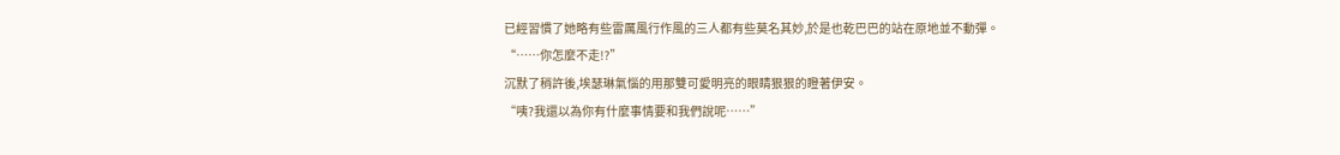已經習慣了她略有些雷厲風行作風的三人都有些莫名其妙,於是也乾巴巴的站在原地並不動彈。
“……你怎麼不走!?”
沉默了稍許後,埃瑟琳氣惱的用那雙可愛明亮的眼睛狠狠的瞪著伊安。
“咦?我還以為你有什麼事情要和我們說呢……”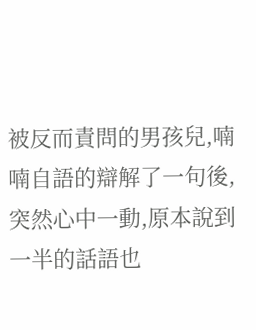被反而責問的男孩兒,喃喃自語的辯解了一句後,突然心中一動,原本說到一半的話語也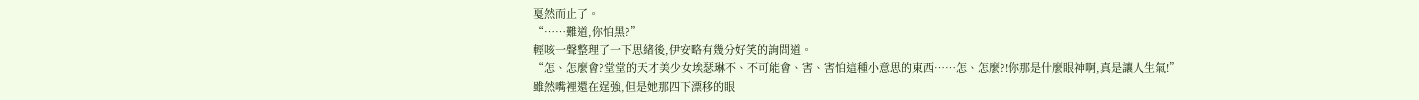戛然而止了。
“……難道,你怕黑?”
輕咳一聲整理了一下思緒後,伊安略有幾分好笑的詢問道。
“怎、怎麼會?堂堂的天才美少女埃瑟琳不、不可能會、害、害怕這種小意思的東西……怎、怎麼?!你那是什麼眼神啊,真是讓人生氣!”
雖然嘴裡還在逞強,但是她那四下漂移的眼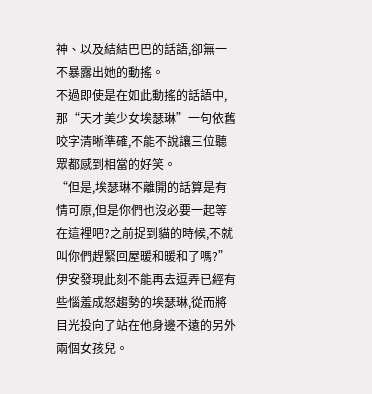神、以及結結巴巴的話語,卻無一不暴露出她的動搖。
不過即使是在如此動搖的話語中,那“天才美少女埃瑟琳”一句依舊咬字清晰準確,不能不說讓三位聽眾都感到相當的好笑。
“但是,埃瑟琳不離開的話算是有情可原,但是你們也沒必要一起等在這裡吧?之前捉到貓的時候,不就叫你們趕緊回屋暖和暖和了嗎?”
伊安發現此刻不能再去逗弄已經有些惱羞成怒趨勢的埃瑟琳,從而將目光投向了站在他身邊不遠的另外兩個女孩兒。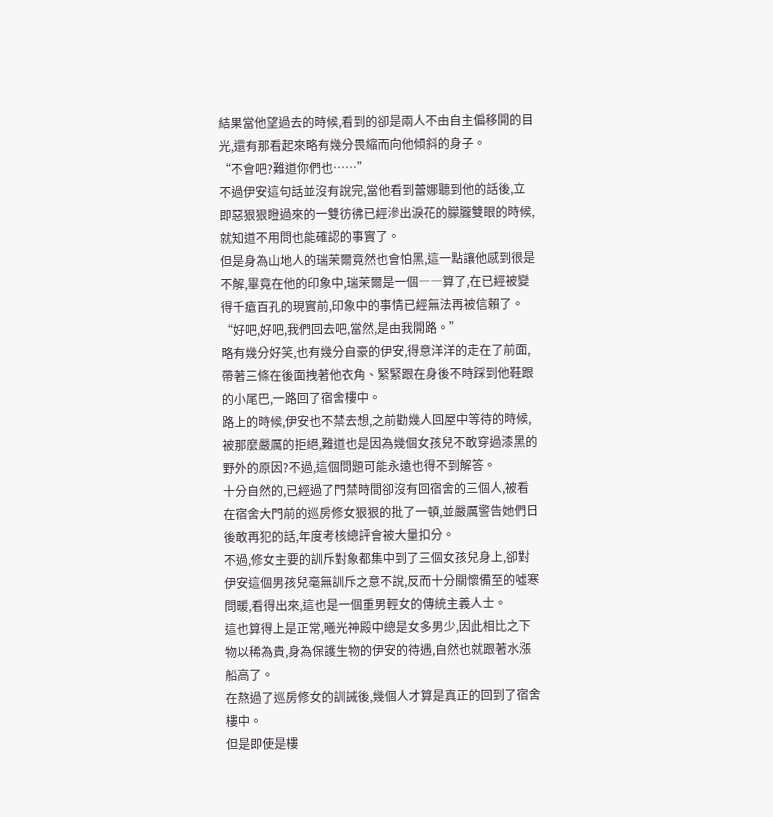結果當他望過去的時候,看到的卻是兩人不由自主偏移開的目光,還有那看起來略有幾分畏縮而向他傾斜的身子。
“不會吧?難道你們也……”
不過伊安這句話並沒有說完,當他看到蕾娜聽到他的話後,立即惡狠狠瞪過來的一雙彷彿已經滲出淚花的朦朧雙眼的時候,就知道不用問也能確認的事實了。
但是身為山地人的瑞茉爾竟然也會怕黑,這一點讓他感到很是不解,畢竟在他的印象中,瑞茉爾是一個――算了,在已經被變得千瘡百孔的現實前,印象中的事情已經無法再被信賴了。
“好吧,好吧,我們回去吧,當然,是由我開路。”
略有幾分好笑,也有幾分自豪的伊安,得意洋洋的走在了前面,帶著三條在後面拽著他衣角、緊緊跟在身後不時踩到他鞋跟的小尾巴,一路回了宿舍樓中。
路上的時候,伊安也不禁去想,之前勸幾人回屋中等待的時候,被那麼嚴厲的拒絕,難道也是因為幾個女孩兒不敢穿過漆黑的野外的原因?不過,這個問題可能永遠也得不到解答。
十分自然的,已經過了門禁時間卻沒有回宿舍的三個人,被看在宿舍大門前的巡房修女狠狠的批了一頓,並嚴厲警告她們日後敢再犯的話,年度考核總評會被大量扣分。
不過,修女主要的訓斥對象都集中到了三個女孩兒身上,卻對伊安這個男孩兒毫無訓斥之意不說,反而十分關懷備至的噓寒問暖,看得出來,這也是一個重男輕女的傳統主義人士。
這也算得上是正常,曦光神殿中總是女多男少,因此相比之下物以稀為貴,身為保護生物的伊安的待遇,自然也就跟著水漲船高了。
在熬過了巡房修女的訓誡後,幾個人才算是真正的回到了宿舍樓中。
但是即使是樓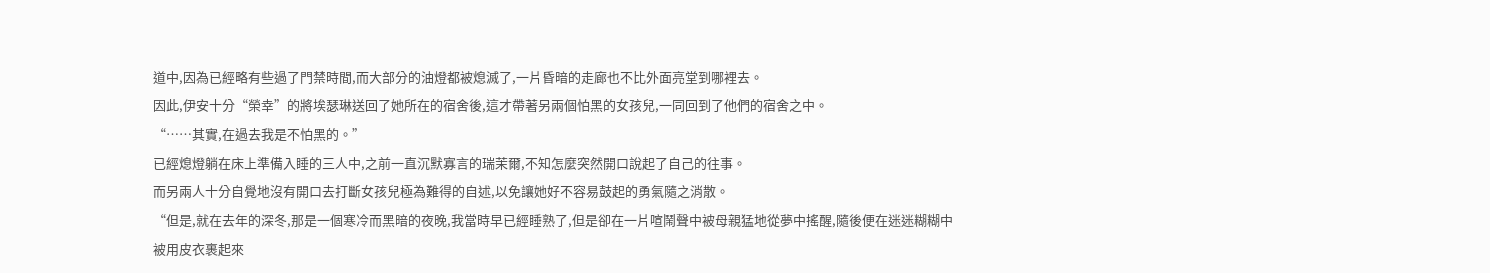道中,因為已經略有些過了門禁時間,而大部分的油燈都被熄滅了,一片昏暗的走廊也不比外面亮堂到哪裡去。
因此,伊安十分“榮幸”的將埃瑟琳送回了她所在的宿舍後,這才帶著另兩個怕黑的女孩兒,一同回到了他們的宿舍之中。
“……其實,在過去我是不怕黑的。”
已經熄燈躺在床上準備入睡的三人中,之前一直沉默寡言的瑞茉爾,不知怎麼突然開口說起了自己的往事。
而另兩人十分自覺地沒有開口去打斷女孩兒極為難得的自述,以免讓她好不容易鼓起的勇氣隨之消散。
“但是,就在去年的深冬,那是一個寒冷而黑暗的夜晚,我當時早已經睡熟了,但是卻在一片喧鬧聲中被母親猛地從夢中搖醒,隨後便在迷迷糊糊中被用皮衣裹起來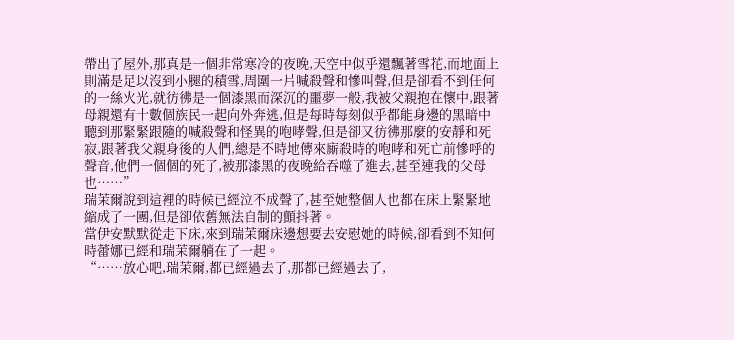帶出了屋外,那真是一個非常寒冷的夜晚,天空中似乎還飄著雪花,而地面上則滿是足以沒到小腿的積雪,周圍一片喊殺聲和慘叫聲,但是卻看不到任何的一絲火光,就彷彿是一個漆黑而深沉的噩夢一般,我被父親抱在懷中,跟著母親還有十數個族民一起向外奔逃,但是每時每刻似乎都能身邊的黑暗中聽到那緊緊跟隨的喊殺聲和怪異的咆哮聲,但是卻又彷彿那麼的安靜和死寂,跟著我父親身後的人們,總是不時地傳來廝殺時的咆哮和死亡前慘呼的聲音,他們一個個的死了,被那漆黑的夜晚給吞噬了進去,甚至連我的父母也……”
瑞茉爾說到這裡的時候已經泣不成聲了,甚至她整個人也都在床上緊緊地縮成了一團,但是卻依舊無法自制的顫抖著。
當伊安默默從走下床,來到瑞茉爾床邊想要去安慰她的時候,卻看到不知何時蕾娜已經和瑞茉爾躺在了一起。
“……放心吧,瑞茉爾,都已經過去了,那都已經過去了,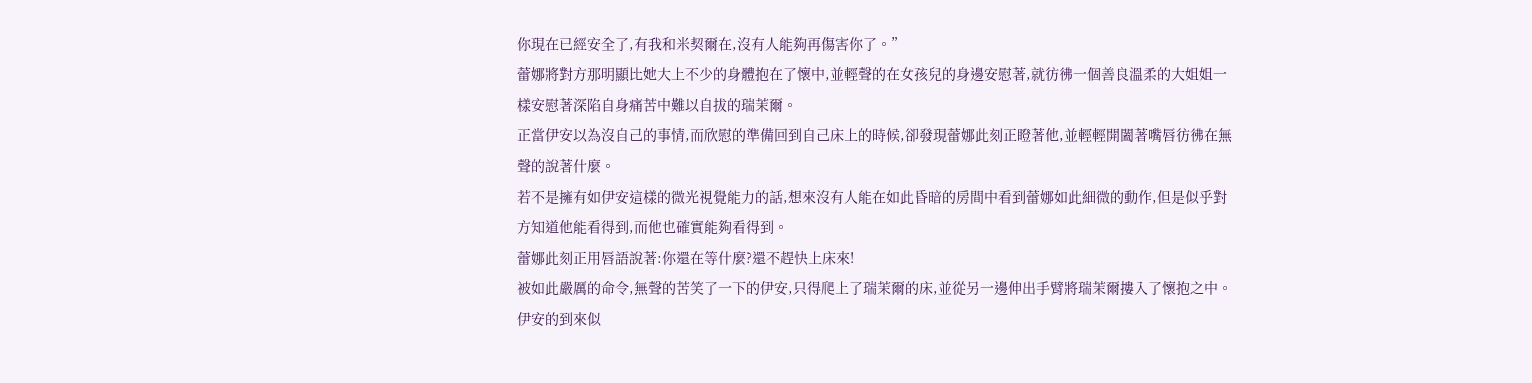你現在已經安全了,有我和米契爾在,沒有人能夠再傷害你了。”
蕾娜將對方那明顯比她大上不少的身體抱在了懷中,並輕聲的在女孩兒的身邊安慰著,就彷彿一個善良溫柔的大姐姐一樣安慰著深陷自身痛苦中難以自拔的瑞茉爾。
正當伊安以為沒自己的事情,而欣慰的準備回到自己床上的時候,卻發現蕾娜此刻正瞪著他,並輕輕開闔著嘴唇彷彿在無聲的說著什麼。
若不是擁有如伊安這樣的微光視覺能力的話,想來沒有人能在如此昏暗的房間中看到蕾娜如此細微的動作,但是似乎對方知道他能看得到,而他也確實能夠看得到。
蕾娜此刻正用唇語說著:你還在等什麼?還不趕快上床來!
被如此嚴厲的命令,無聲的苦笑了一下的伊安,只得爬上了瑞茉爾的床,並從另一邊伸出手臂將瑞茉爾摟入了懷抱之中。
伊安的到來似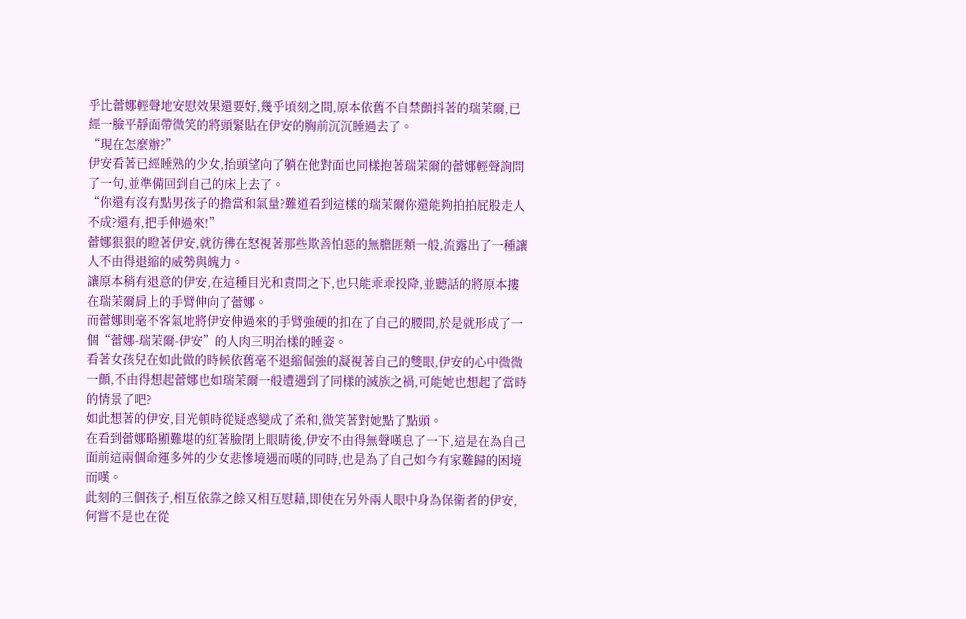乎比蕾娜輕聲地安慰效果還要好,幾乎頃刻之間,原本依舊不自禁顫抖著的瑞茉爾,已經一臉平靜面帶微笑的將頭緊貼在伊安的胸前沉沉睡過去了。
“現在怎麼辦?”
伊安看著已經睡熟的少女,抬頭望向了躺在他對面也同樣抱著瑞茉爾的蕾娜輕聲詢問了一句,並準備回到自己的床上去了。
“你還有沒有點男孩子的擔當和氣量?難道看到這樣的瑞茉爾你還能夠拍拍屁股走人不成?還有,把手伸過來!”
蕾娜狠狠的瞪著伊安,就彷彿在怒視著那些欺善怕惡的無膽匪類一般,流露出了一種讓人不由得退縮的威勢與魄力。
讓原本稍有退意的伊安,在這種目光和責問之下,也只能乖乖投降,並聽話的將原本摟在瑞茉爾肩上的手臂伸向了蕾娜。
而蕾娜則毫不客氣地將伊安伸過來的手臂強硬的扣在了自己的腰間,於是就形成了一個“蕾娜-瑞茉爾-伊安”的人肉三明治樣的睡姿。
看著女孩兒在如此做的時候依舊毫不退縮倔強的凝視著自己的雙眼,伊安的心中微微一顫,不由得想起蕾娜也如瑞茉爾一般遭遇到了同樣的滅族之禍,可能她也想起了當時的情景了吧?
如此想著的伊安,目光頓時從疑惑變成了柔和,微笑著對她點了點頭。
在看到蕾娜略顯難堪的紅著臉閉上眼睛後,伊安不由得無聲嘆息了一下,這是在為自己面前這兩個命運多舛的少女悲慘境遇而嘆的同時,也是為了自己如今有家難歸的困境而嘆。
此刻的三個孩子,相互依靠之餘又相互慰藉,即使在另外兩人眼中身為保衛者的伊安,何嘗不是也在從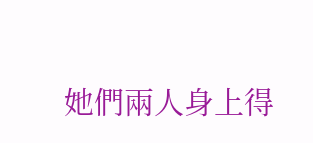她們兩人身上得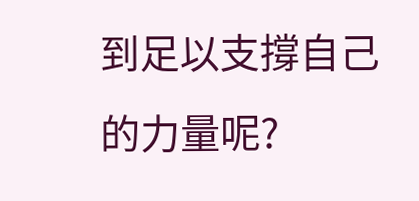到足以支撐自己的力量呢?